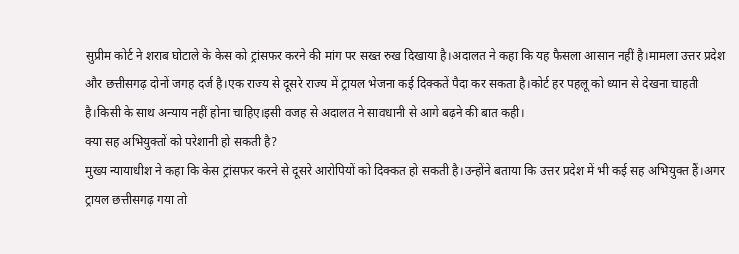सुप्रीम कोर्ट ने शराब घोटाले के केस को ट्रांसफर करने की मांग पर सख्त रुख दिखाया है।अदालत ने कहा कि यह फैसला आसान नहीं है।मामला उत्तर प्रदेश और छत्तीसगढ़ दोनों जगह दर्ज है।एक राज्य से दूसरे राज्य में ट्रायल भेजना कई दिक्कतें पैदा कर सकता है।कोर्ट हर पहलू को ध्यान से देखना चाहती है।किसी के साथ अन्याय नहीं होना चाहिए।इसी वजह से अदालत ने सावधानी से आगे बढ़ने की बात कही।
क्या सह अभियुक्तों को परेशानी हो सकती है?
मुख्य न्यायाधीश ने कहा कि केस ट्रांसफर करने से दूसरे आरोपियों को दिक्कत हो सकती है।उन्होंने बताया कि उत्तर प्रदेश में भी कई सह अभियुक्त हैं।अगर ट्रायल छत्तीसगढ़ गया तो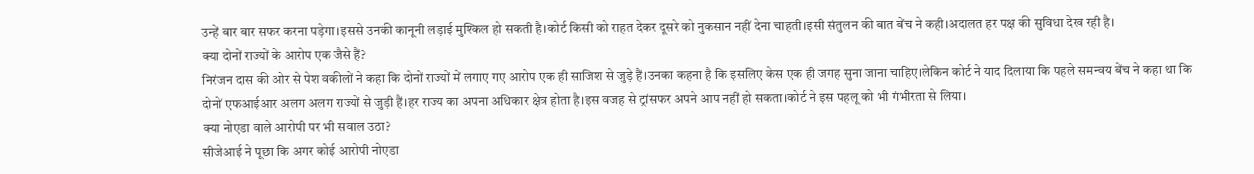उन्हें बार बार सफर करना पड़ेगा।इससे उनकी कानूनी लड़ाई मुश्किल हो सकती है।कोर्ट किसी को राहत देकर दूसरे को नुकसान नहीं देना चाहती।इसी संतुलन की बात बेंच ने कही।अदालत हर पक्ष की सुविधा देख रही है।
क्या दोनों राज्यों के आरोप एक जैसे हैं?
निरंजन दास की ओर से पेश वकीलों ने कहा कि दोनों राज्यों में लगाए गए आरोप एक ही साजिश से जुड़े हैं।उनका कहना है कि इसलिए केस एक ही जगह सुना जाना चाहिए।लेकिन कोर्ट ने याद दिलाया कि पहले समन्वय बेंच ने कहा था कि दोनों एफआईआर अलग अलग राज्यों से जुड़ी हैं।हर राज्य का अपना अधिकार क्षेत्र होता है।इस वजह से ट्रांसफर अपने आप नहीं हो सकता।कोर्ट ने इस पहलू को भी गंभीरता से लिया।
क्या नोएडा वाले आरोपी पर भी सवाल उठा?
सीजेआई ने पूछा कि अगर कोई आरोपी नोएडा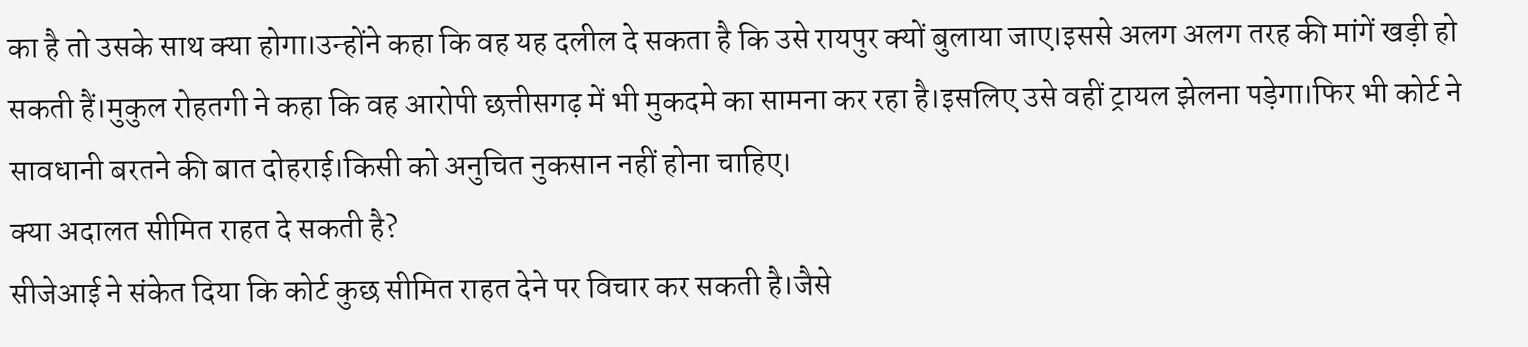का है तो उसके साथ क्या होगा।उन्होंने कहा कि वह यह दलील दे सकता है कि उसे रायपुर क्यों बुलाया जाए।इससे अलग अलग तरह की मांगें खड़ी हो सकती हैं।मुकुल रोहतगी ने कहा कि वह आरोपी छत्तीसगढ़ में भी मुकदमे का सामना कर रहा है।इसलिए उसे वहीं ट्रायल झेलना पड़ेगा।फिर भी कोर्ट ने सावधानी बरतने की बात दोहराई।किसी को अनुचित नुकसान नहीं होना चाहिए।
क्या अदालत सीमित राहत दे सकती है?
सीजेआई ने संकेत दिया कि कोर्ट कुछ सीमित राहत देने पर विचार कर सकती है।जैसे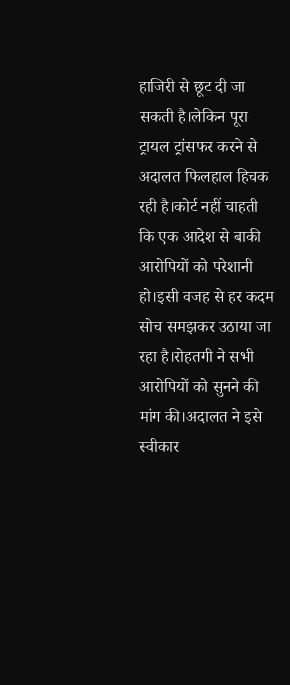हाजिरी से छूट दी जा सकती है।लेकिन पूरा ट्रायल ट्रांसफर करने से अदालत फिलहाल हिचक रही है।कोर्ट नहीं चाहती कि एक आदेश से बाकी आरोपियों को परेशानी हो।इसी वजह से हर कदम सोच समझकर उठाया जा रहा है।रोहतगी ने सभी आरोपियों को सुनने की मांग की।अदालत ने इसे स्वीकार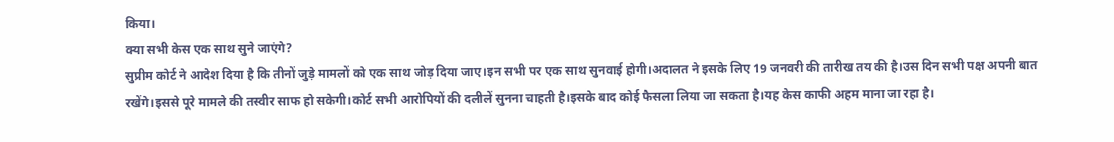किया।
क्या सभी केस एक साथ सुने जाएंगे?
सुप्रीम कोर्ट ने आदेश दिया है कि तीनों जुड़े मामलों को एक साथ जोड़ दिया जाए।इन सभी पर एक साथ सुनवाई होगी।अदालत ने इसके लिए 19 जनवरी की तारीख तय की है।उस दिन सभी पक्ष अपनी बात रखेंगे।इससे पूरे मामले की तस्वीर साफ हो सकेगी।कोर्ट सभी आरोपियों की दलीलें सुनना चाहती है।इसके बाद कोई फैसला लिया जा सकता है।यह केस काफी अहम माना जा रहा है।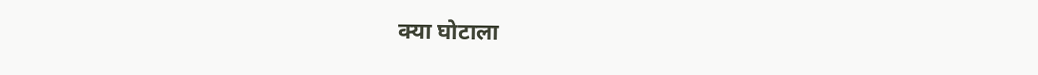क्या घोटाला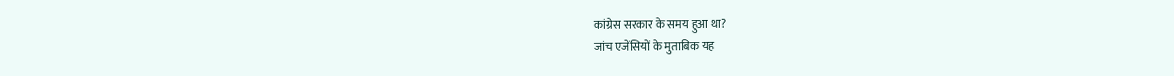कांग्रेस सरकार के समय हुआ था?
जांच एजेंसियों के मुताबिक यह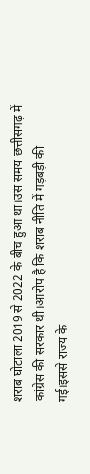शराब घोटाला 2019 से 2022 के बीच हुआ था।उस समय छत्तीसगढ़ में कांग्रेस की सरकार थी।आरोप है कि शराब नीति में गड़बड़ी की गई।इससे राज्य के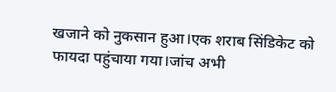खजाने को नुकसान हुआ।एक शराब सिंडिकेट को फायदा पहुंचाया गया।जांच अभी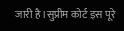जारी है।सुप्रीम कोर्ट इस पूरे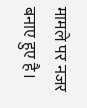मामले पर नजर बनाए हुए है।